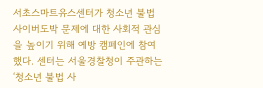서초스마트유스센터가 청소년 불법 사이버도박 문제에 대한 사회적 관심을 높이기 위해 예방 캠페인에 참여했다. 센터는 서울경찰청이 주관하는 ‘청소년 불법 사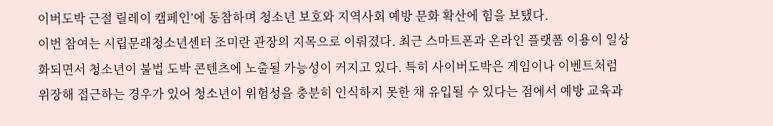이버도박 근절 릴레이 캠페인’에 동참하며 청소년 보호와 지역사회 예방 문화 확산에 힘을 보탰다.
이번 참여는 시립문래청소년센터 조미란 관장의 지목으로 이뤄졌다. 최근 스마트폰과 온라인 플랫폼 이용이 일상화되면서 청소년이 불법 도박 콘텐츠에 노출될 가능성이 커지고 있다. 특히 사이버도박은 게임이나 이벤트처럼 위장해 접근하는 경우가 있어 청소년이 위험성을 충분히 인식하지 못한 채 유입될 수 있다는 점에서 예방 교육과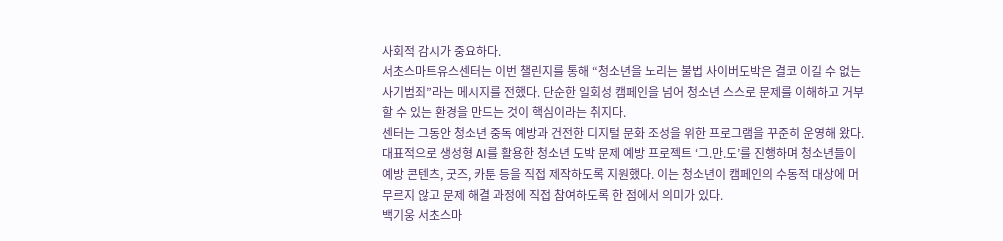사회적 감시가 중요하다.
서초스마트유스센터는 이번 챌린지를 통해 “청소년을 노리는 불법 사이버도박은 결코 이길 수 없는 사기범죄”라는 메시지를 전했다. 단순한 일회성 캠페인을 넘어 청소년 스스로 문제를 이해하고 거부할 수 있는 환경을 만드는 것이 핵심이라는 취지다.
센터는 그동안 청소년 중독 예방과 건전한 디지털 문화 조성을 위한 프로그램을 꾸준히 운영해 왔다. 대표적으로 생성형 AI를 활용한 청소년 도박 문제 예방 프로젝트 ‘그.만.도’를 진행하며 청소년들이 예방 콘텐츠, 굿즈, 카툰 등을 직접 제작하도록 지원했다. 이는 청소년이 캠페인의 수동적 대상에 머무르지 않고 문제 해결 과정에 직접 참여하도록 한 점에서 의미가 있다.
백기웅 서초스마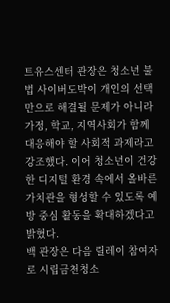트유스센터 관장은 청소년 불법 사이버도박이 개인의 선택만으로 해결될 문제가 아니라 가정, 학교, 지역사회가 함께 대응해야 할 사회적 과제라고 강조했다. 이어 청소년이 건강한 디지털 환경 속에서 올바른 가치관을 형성할 수 있도록 예방 중심 활동을 확대하겠다고 밝혔다.
백 관장은 다음 릴레이 참여자로 시립금천청소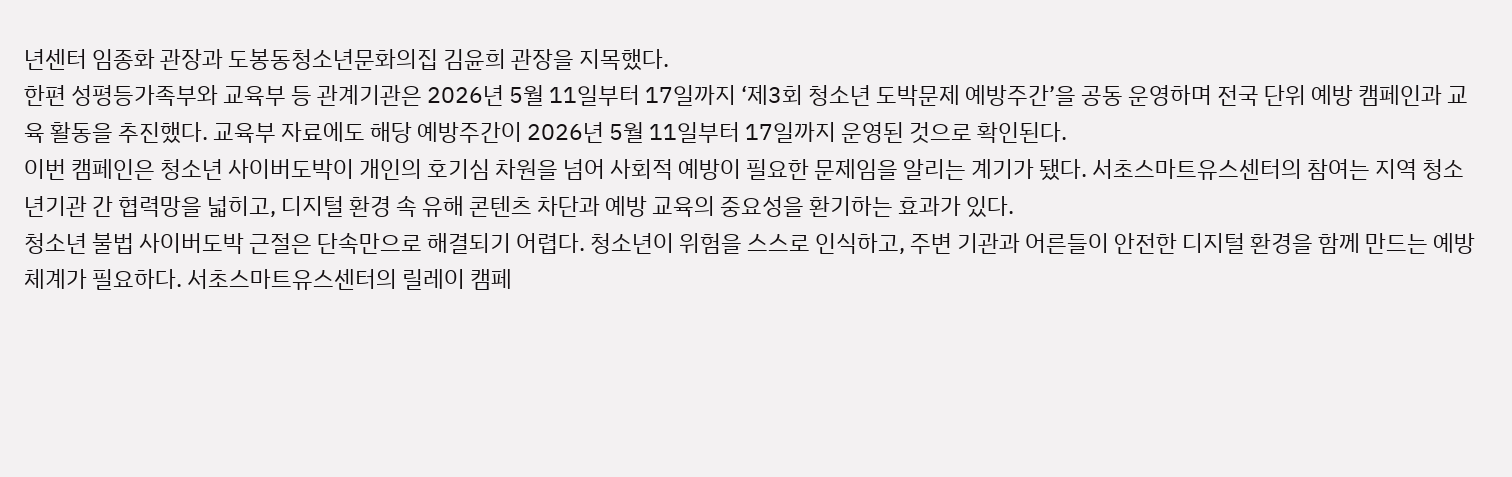년센터 임종화 관장과 도봉동청소년문화의집 김윤희 관장을 지목했다.
한편 성평등가족부와 교육부 등 관계기관은 2026년 5월 11일부터 17일까지 ‘제3회 청소년 도박문제 예방주간’을 공동 운영하며 전국 단위 예방 캠페인과 교육 활동을 추진했다. 교육부 자료에도 해당 예방주간이 2026년 5월 11일부터 17일까지 운영된 것으로 확인된다.
이번 캠페인은 청소년 사이버도박이 개인의 호기심 차원을 넘어 사회적 예방이 필요한 문제임을 알리는 계기가 됐다. 서초스마트유스센터의 참여는 지역 청소년기관 간 협력망을 넓히고, 디지털 환경 속 유해 콘텐츠 차단과 예방 교육의 중요성을 환기하는 효과가 있다.
청소년 불법 사이버도박 근절은 단속만으로 해결되기 어렵다. 청소년이 위험을 스스로 인식하고, 주변 기관과 어른들이 안전한 디지털 환경을 함께 만드는 예방 체계가 필요하다. 서초스마트유스센터의 릴레이 캠페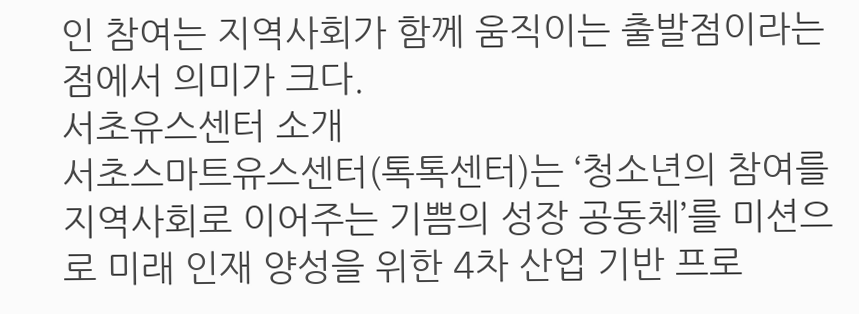인 참여는 지역사회가 함께 움직이는 출발점이라는 점에서 의미가 크다.
서초유스센터 소개
서초스마트유스센터(톡톡센터)는 ‘청소년의 참여를 지역사회로 이어주는 기쁨의 성장 공동체’를 미션으로 미래 인재 양성을 위한 4차 산업 기반 프로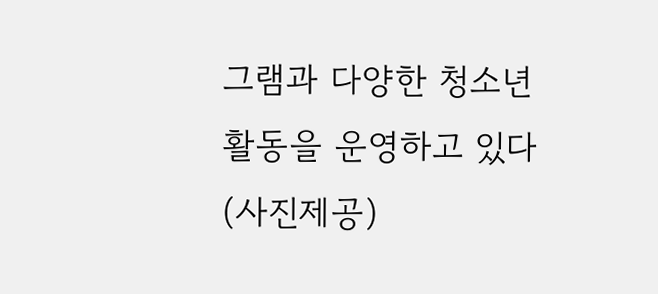그램과 다양한 청소년 활동을 운영하고 있다(사진제공)